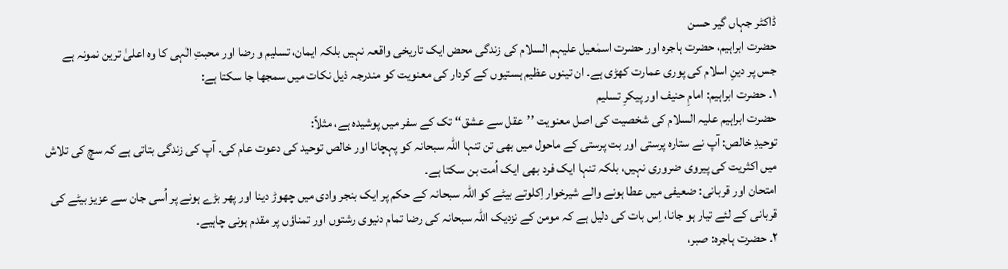ڈاکٹر جہاں گیر حسن
حضرت ابراہیم، حضرت ہاجرہ اور حضرت اسمٰعیل علیہم السلام کی زندگی محض ایک تاریخی واقعہ نہیں بلکہ ایمان، تسلیم و رضا اور محبتِ الٰہی کا وہ اعلیٰ ترین نمونہ ہے جس پر دینِ اسلام کی پوری عمارت کھڑی ہے۔ ان تینوں عظیم ہستیوں کے کردار کی معنویت کو مندرجہ ذیل نکات میں سمجھا جا سکتا ہے:
۱۔ حضرت ابراہیم: امامِ حنیف اور پیکرِ تسلیم
حضرت ابراہیم علیہ السلام کی شخصیت کی اصل معنویت ’’عقل سے عشق‘‘ تک کے سفر میں پوشیدہ ہے، مثلاً:
توحیدِ خالص: آپ نے ستارہ پرستی اور بت پرستی کے ماحول میں بھی تن تنہا اللہ سبحانہ کو پہچانا اور خالص توحید کی دعوت عام کی۔ آپ کی زندگی بتاتی ہے کہ سچ کی تلاش میں اکثریت کی پیروی ضروری نہیں، بلکہ تنہا ایک فرد بھی ایک اُمت بن سکتا ہے۔
امتحان اور قربانی: ضعیفی میں عطا ہونے والے شیرخوار اِکلوتے بیٹے کو اللہ سبحانہ کے حکم پر ایک بنجر وادی میں چھوڑ دینا اور پھر بڑے ہونے پر اُسی جان سے عزیز بیٹے کی قربانی کے لئے تیار ہو جانا، اِس بات کی دلیل ہے کہ مومن کے نزدیک اللہ سبحانہ کی رضا تمام دنیوی رشتوں اور تمناؤں پر مقدم ہونی چاہیے۔
۲۔ حضرت ہاجرہ: صبر،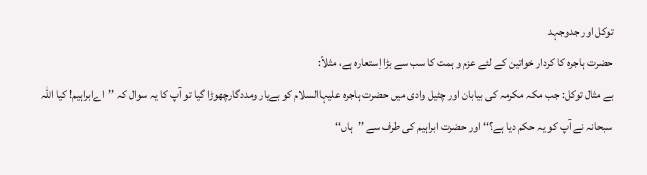توکل اور جدوجہد
حضرت ہاجرہ کا کردار خواتین کے لئے عزم و ہمت کا سب سے بڑا اِستعارہ ہے، مثلاً:
بے مثال توکل: جب مکہ مکرمہ کی بیابان اور چٹیل وادی میں حضرت ہاجرہ علیہاالسلام کو بےیار ومددگارچھوڑا گیا تو آپ کا یہ سوال کہ ’’اےابراہیم! کیا اللہ سبحانہ نے آپ کو یہ حکم دیا ہے؟‘‘ اور حضرت ابراہیم کی طرف سے ’’ہاں‘‘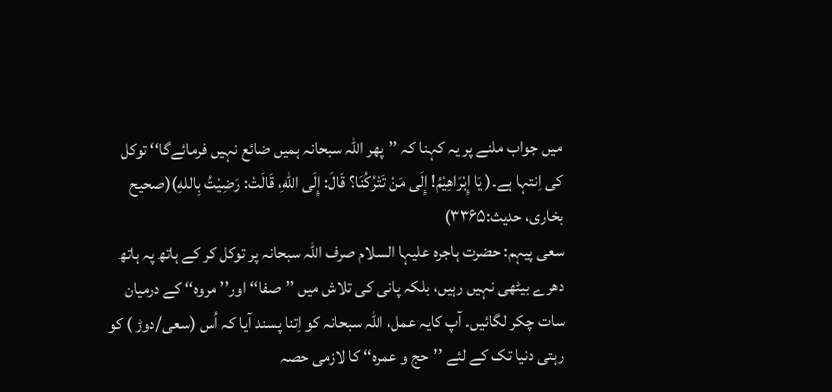میں جواب ملنے پر یہ کہنا کہ ’’پھر اللہ سبحانہ ہمیں ضائع نہیں فرمائےگا‘‘ توکل کی اِنتہا ہے۔( يَا إِبْرَاهِيْمُ! إِلَى مَنْ تَتْرُكُنَا؟ قَالَ: إِلَى اللهِ، قَالَتْ: رَضِيْتُ بِاللهِ)(صحیح بخاری، حدیث:۳۳۶۵)
سعی پیہم: حضرت ہاجرہ علیہا السلام صرف اللہ سبحانہ پر توکل کر کے ہاتھ پہ ہاتھ دھرے بیٹھی نہیں رہیں، بلکہ پانی کی تلاش میں ’’صفا‘‘ اور’’ مروہ‘‘ کے درمیان سات چکر لگائیں۔ آپ کایہ عمل، اللہ سبحانہ کو اِتنا پسند آیا کہ اُس (سعی/دوڑ ) کو رہتی دنیا تک کے لئے ’’حج و عمرہ‘‘ کا لازمی حصہ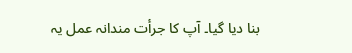بنا دیا گیا۔ آپ کا جرأت مندانہ عمل یہ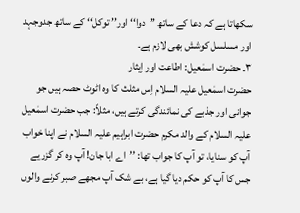سکھاتا ہے کہ دعا کے ساتھ ’’دوا‘‘ اور’’ توکل‘‘ کے ساتھ جدوجہد اور مسلسل کوشش بھی لازم ہے۔
۳۔ حضرت اسمٰعیل: اطاعت اور اِیثار
حضرت اسمٰعیل علیہ السلام اِس مثلث کا وہ اٹوٹ حصہ ہیں جو جوانی اور جذبے کی نمائندگی کرتے ہیں، مثلاً: جب حضرت اسمٰعیل علیہ السلام کے والد مکرم حضرت ابراہیم علیہ السلام نے اپنا خواب آپ کو سنایا، تو آپ کا جواب تھا: ’’اے ابا جان! آپ وہ کر گزریے جس کا آپ کو حکم دیا گیا ہے، بے شک آپ مجھے صبر کرنے والوں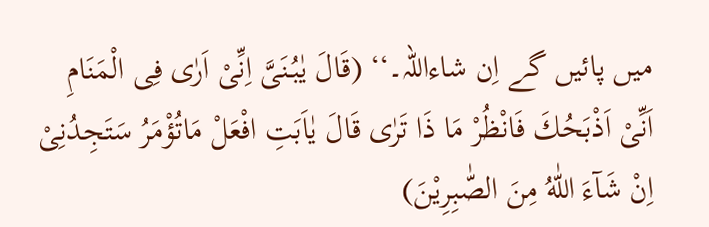میں پائیں گے اِن شاءاللہ۔‘‘ (قَالَ یٰبُنَیَّ اِنِّیْ اَرٰى فِی الْمَنَامِ اَنِّیْ اَذْبَحُكَ فَانْظُرْ مَا ذَا تَرٰى قَالَ یٰاَبَتِ افْعَلْ مَاتُؤْمَرُ سَتَجِدُنِیْ اِنْ شَآءَ اللّٰهُ مِنَ الصّٰبِرِیْنَ)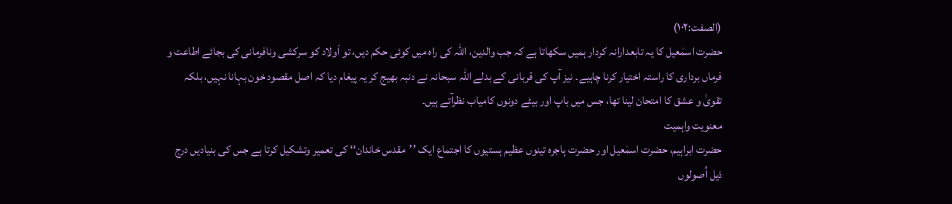(الصفت:۱۰۲)
حضرت اسمٰعیل کا یہ تابعدارانہ کردار ہمیں سکھاتا ہے کہ جب والدین، اللہ کی راہ میں کوئی حکم دیں، تو اَولاد کو سرکشی ونافرمانی کی بجائے اطاعت و فرماں برداری کا راستہ اختیار کرنا چاہیے۔ نیز آپ کی قربانی کے بدلے اللہ سبحانہ نے دنبہ بھیج کر یہ پیغام دیا کہ اصل مقصود خون بہانا نہیں، بلکہ تقویٰ و عشق کا امتحان لینا تھا، جس میں باپ اور بیٹے دونوں کامیاب نظرآتے ہیں۔
معنویت واہمیت
حضرت ابراہیم، حضرت اسمٰعیل اور حضرت ہاجرہ تینوں عظیم ہستیوں کا اجتماع ایک ’’مقدس خاندان‘‘ کی تعمیر وتشکیل کرتا ہے جس کی بنیادیں درج ذیل اُصولوں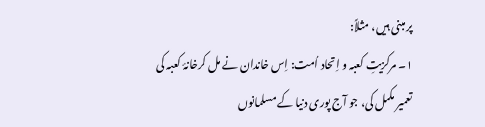پر مبنی ہیں، مثلاً:
۱۔ مرکزیتِ کعبہ و اِتحاد اُمت: اِس خاندان نے مل کرخانۂ کعبہ کی تعمیر مکمل کی، جو آج پوری دنیا کے مسلمانوں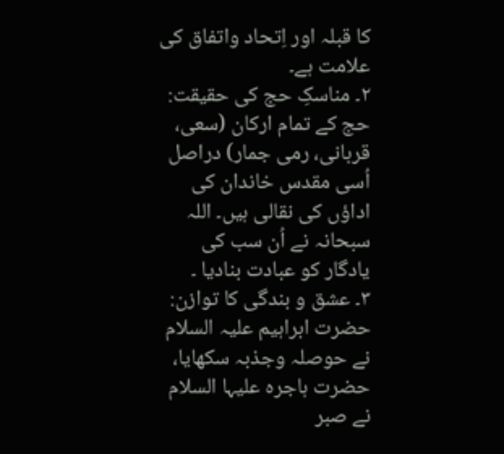کا قبلہ اور اِتحاد واتفاق کی علامت ہے۔
۲۔ مناسکِ حج کی حقیقت: حج کے تمام ارکان (سعی، قربانی، رمی جمار) دراصل اُسی مقدس خاندان کی اداؤں کی نقالی ہیں۔ اللہ سبحانہ نے اُن سب کی یادگار کو عبادت بنادیا ۔
۳۔ عشق و بندگی کا توازن: حضرت ابراہیم علیہ السلام نے حوصلہ وجذبہ سکھایا، حضرت ہاجرہ علیہا السلام نے صبر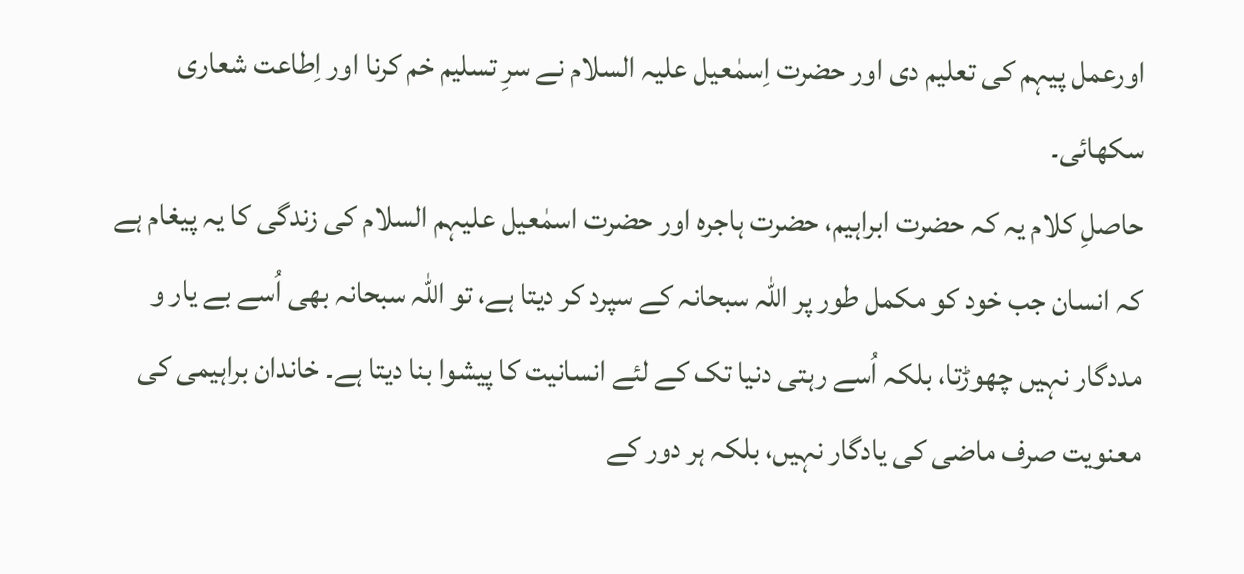اورعمل پیہم کی تعلیم دی اور حضرت اِسمٰعیل علیہ السلام نے سرِ تسلیم خم کرنا اور اِطاعت شعاری سکھائی۔
حاصلِ کلام یہ کہ حضرت ابراہیم، حضرت ہاجرہ اور حضرت اسمٰعیل علیہم السلام کی زندگی کا یہ پیغام ہے کہ انسان جب خود کو مکمل طور پر اللہ سبحانہ کے سپرد کر دیتا ہے، تو اللہ سبحانہ بھی اُسے بے یار و مددگار نہیں چھوڑتا، بلکہ اُسے رہتی دنیا تک کے لئے انسانیت کا پیشوا بنا دیتا ہے۔ خاندان براہیمی کی معنویت صرف ماضی کی یادگار نہیں، بلکہ ہر دور کے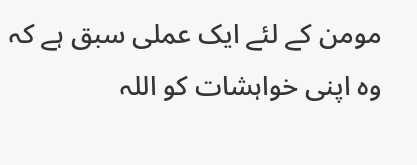مومن کے لئے ایک عملی سبق ہے کہ وہ اپنی خواہشات کو اللہ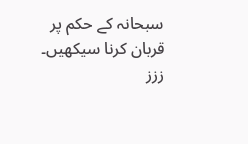سبحانہ کے حکم پر قربان کرنا سیکھیں۔
ززز